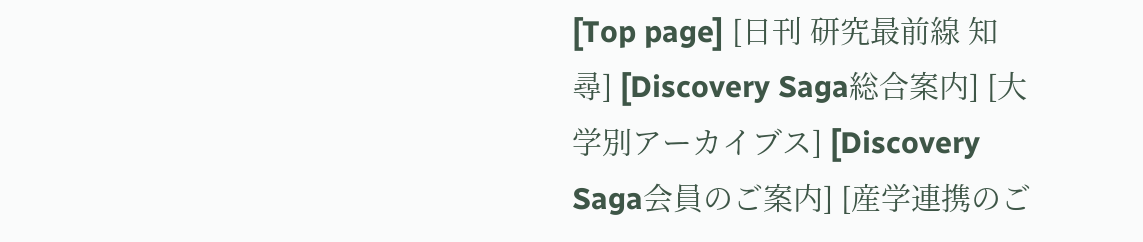[Top page] [日刊 研究最前線 知尋] [Discovery Saga総合案内] [大学別アーカイブス] [Discovery Saga会員のご案内] [産学連携のご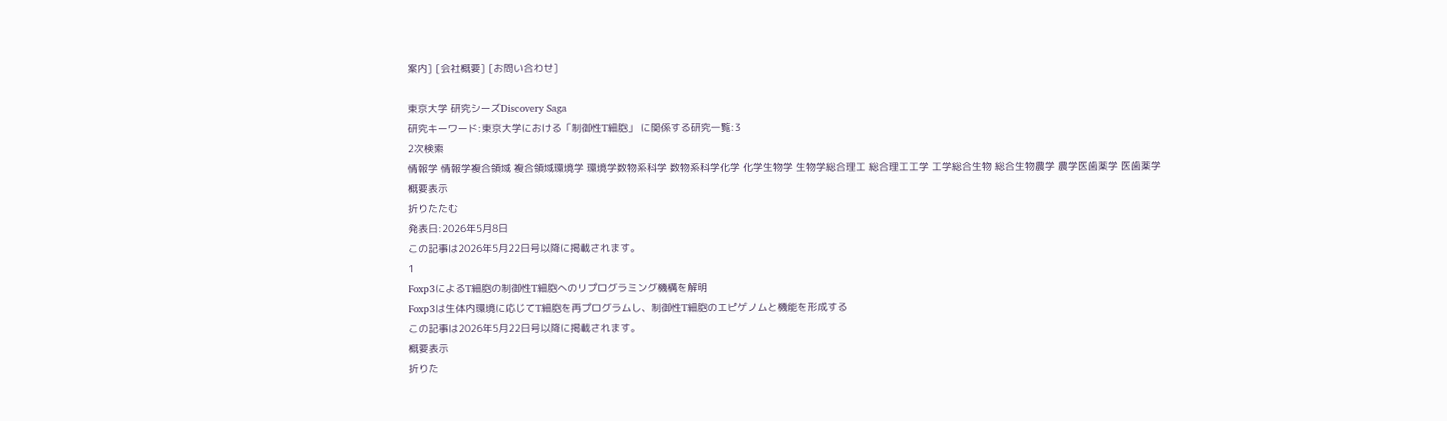案内] [会社概要] [お問い合わせ]

東京大学 研究シーズDiscovery Saga
研究キーワード:東京大学における「制御性T細胞」 に関係する研究一覧:3
2次検索
情報学 情報学複合領域 複合領域環境学 環境学数物系科学 数物系科学化学 化学生物学 生物学総合理工 総合理工工学 工学総合生物 総合生物農学 農学医歯薬学 医歯薬学
概要表示
折りたたむ
発表日:2026年5月8日
この記事は2026年5月22日号以降に掲載されます。
1
Foxp3によるT細胞の制御性T細胞へのリプログラミング機構を解明
Foxp3は生体内環境に応じてT細胞を再プログラムし、制御性T細胞のエピゲノムと機能を形成する
この記事は2026年5月22日号以降に掲載されます。
概要表示
折りた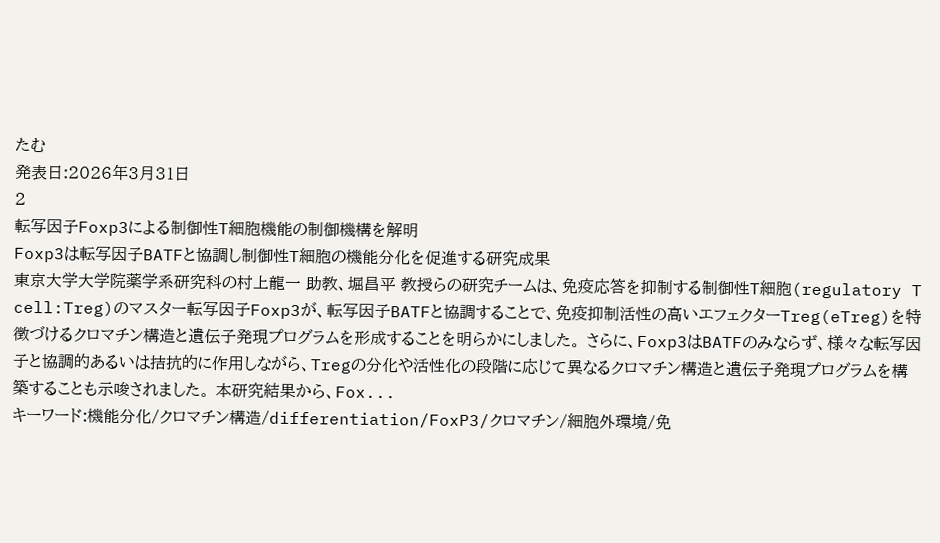たむ
発表日:2026年3月31日
2
転写因子Foxp3による制御性T細胞機能の制御機構を解明
Foxp3は転写因子BATFと協調し制御性T細胞の機能分化を促進する研究成果
東京大学大学院薬学系研究科の村上龍一 助教、堀昌平 教授らの研究チームは、免疫応答を抑制する制御性T細胞(regulatory T cell:Treg)のマスター転写因子Foxp3が、転写因子BATFと協調することで、免疫抑制活性の高いエフェクターTreg(eTreg)を特徴づけるクロマチン構造と遺伝子発現プログラムを形成することを明らかにしました。 さらに、Foxp3はBATFのみならず、様々な転写因子と協調的あるいは拮抗的に作用しながら、Tregの分化や活性化の段階に応じて異なるクロマチン構造と遺伝子発現プログラムを構築することも示唆されました。 本研究結果から、Fox...
キーワード:機能分化/クロマチン構造/differentiation/FoxP3/クロマチン/細胞外環境/免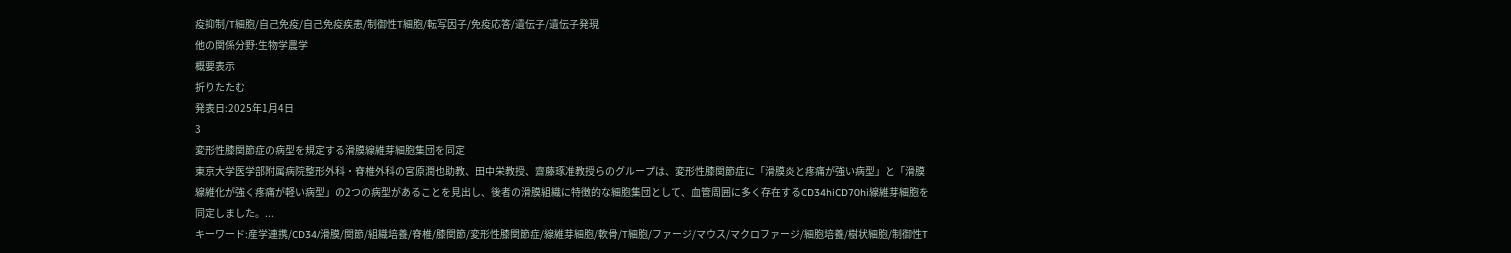疫抑制/T細胞/自己免疫/自己免疫疾患/制御性T細胞/転写因子/免疫応答/遺伝子/遺伝子発現
他の関係分野:生物学農学
概要表示
折りたたむ
発表日:2025年1月4日
3
変形性膝関節症の病型を規定する滑膜線維芽細胞集団を同定
東京大学医学部附属病院整形外科・脊椎外科の宮原潤也助教、田中栄教授、齋藤琢准教授らのグループは、変形性膝関節症に「滑膜炎と疼痛が強い病型」と「滑膜線維化が強く疼痛が軽い病型」の2つの病型があることを見出し、後者の滑膜組織に特徴的な細胞集団として、血管周囲に多く存在するCD34hiCD70hi線維芽細胞を同定しました。...
キーワード:産学連携/CD34/滑膜/関節/組織培養/脊椎/膝関節/変形性膝関節症/線維芽細胞/軟骨/T細胞/ファージ/マウス/マクロファージ/細胞培養/樹状細胞/制御性T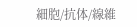細胞/抗体/線維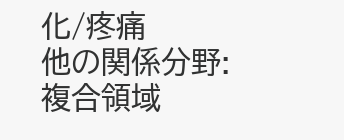化/疼痛
他の関係分野:複合領域